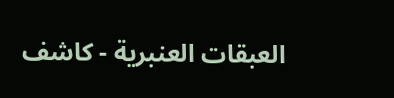العبقات العنبرية - كاشف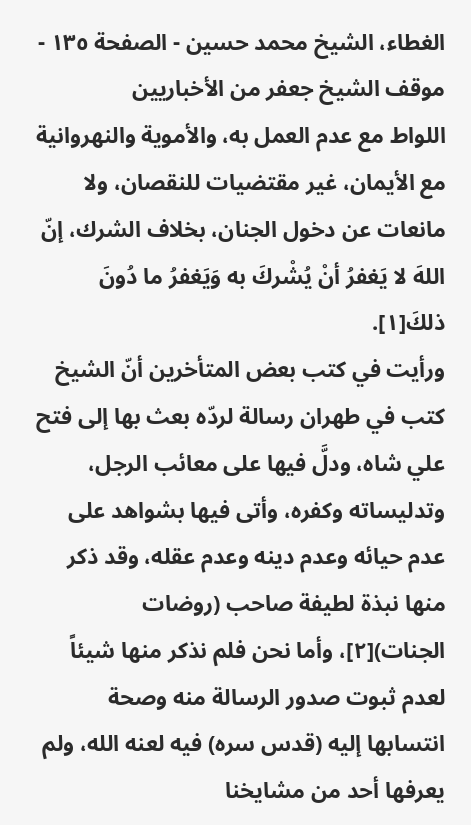الغطاء، الشيخ محمد حسين - الصفحة ١٣٥ - موقف الشيخ جعفر من الأخباريين
اللواط مع عدم العمل به، والأموية والنهروانية مع الأيمان، غير مقتضيات للنقصان، ولا مانعات عن دخول الجنان، بخلاف الشرك، إنّ اللهَ لا يَغفرُ أنْ يُشْركَ به وَيَغفرُ ما دُونَ ذلكَ[١].
ورأيت في كتب بعض المتأخرين أنّ الشيخ كتب في طهران رسالة لردّه بعث بها إلى فتح علي شاه، ودلَّ فيها على معائب الرجل، وتدليساته وكفره، وأتى فيها بشواهد على عدم حيائه وعدم دينه وعدم عقله، وقد ذكر منها نبذة لطيفة صاحب (روضات الجنات)[٢]، وأما نحن فلم نذكر منها شيئاً لعدم ثبوت صدور الرسالة منه وصحة انتسابها إليه (قدس سره) فيه لعنه الله، ولم يعرفها أحد من مشايخنا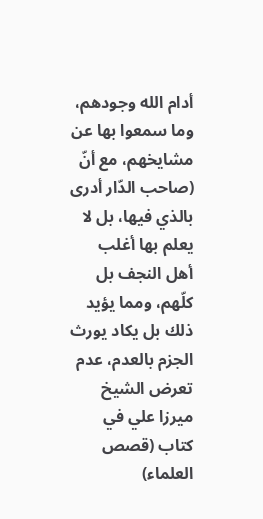أدام الله وجودهم، وما سمعوا بها عن مشايخهم، مع أنّ (صاحب الدّار أدرى بالذي فيها، بل لا يعلم بها أغلب أهل النجف بل كلّهم، ومما يؤيد ذلك بل يكاد يورث الجزم بالعدم، عدم تعرض الشيخ ميرزا علي في كتاب (قصص العلماء)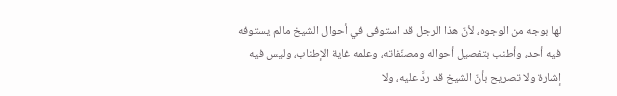لها بوجه من الوجوه، لأنّ هذا الرجل قد استوفى في أحوال الشيخ مالم يستوفه فيه أحد، وأطنب بتفصيل أحواله ومصنّفاته، وعلمه غاية الإطناب، وليس فيه إشارة ولا تصريح بأنّ الشيخ قد ردَّ عليه، ولا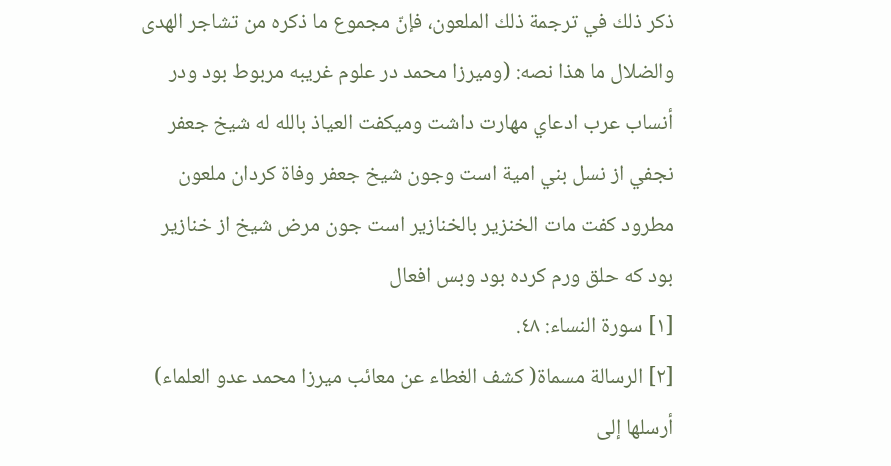ذكر ذلك في ترجمة ذلك الملعون، فإنّ مجموع ما ذكره من تشاجر الهدى والضلال ما هذا نصه: (وميرزا محمد در علوم غريبه مربوط بود ودر أنساب عرب ادعاي مهارت داشت وميكفت العياذ بالله له شيخ جعفر نجفي از نسل بني امية است وجون شيخ جعفر وفاة كردان ملعون مطرود كفت مات الخنزير بالخنازير است جون مرض شيخ از خنازير بود كه حلق ورم كرده بود وبس افعال
[١] سورة النساء: ٤٨.
[٢] الرسالة مسماة( كشف الغطاء عن معائب ميرزا محمد عدو العلماء) أرسلها إلى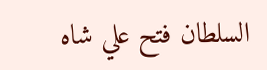السلطان فتح علي شاه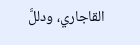القاجاري، ودللَّ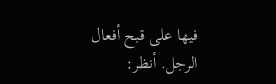فيها على قبح أفعال الرجل. أنظر: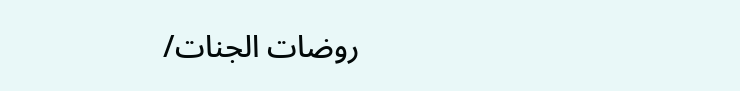روضات الجنات/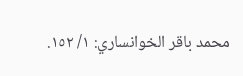محمد باقر الخوانساري: ١/ ١٥٢.